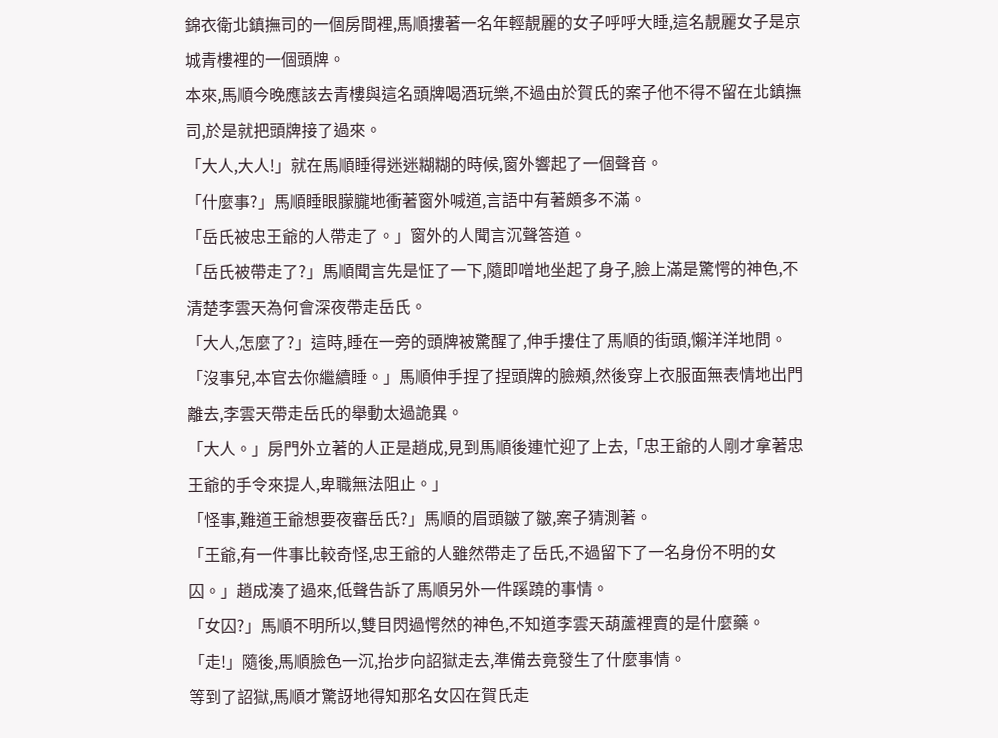錦衣衛北鎮撫司的一個房間裡,馬順摟著一名年輕靚麗的女子呼呼大睡,這名靚麗女子是京城青樓裡的一個頭牌。
本來,馬順今晚應該去青樓與這名頭牌喝酒玩樂,不過由於賀氏的案子他不得不留在北鎮撫司,於是就把頭牌接了過來。
「大人,大人!」就在馬順睡得迷迷糊糊的時候,窗外響起了一個聲音。
「什麼事?」馬順睡眼朦朧地衝著窗外喊道,言語中有著頗多不滿。
「岳氏被忠王爺的人帶走了。」窗外的人聞言沉聲答道。
「岳氏被帶走了?」馬順聞言先是怔了一下,隨即噌地坐起了身子,臉上滿是驚愕的神色,不清楚李雲天為何會深夜帶走岳氏。
「大人,怎麼了?」這時,睡在一旁的頭牌被驚醒了,伸手摟住了馬順的街頭,懶洋洋地問。
「沒事兒,本官去你繼續睡。」馬順伸手捏了捏頭牌的臉頰,然後穿上衣服面無表情地出門離去,李雲天帶走岳氏的舉動太過詭異。
「大人。」房門外立著的人正是趙成,見到馬順後連忙迎了上去,「忠王爺的人剛才拿著忠王爺的手令來提人,卑職無法阻止。」
「怪事,難道王爺想要夜審岳氏?」馬順的眉頭皺了皺,案子猜測著。
「王爺,有一件事比較奇怪,忠王爺的人雖然帶走了岳氏,不過留下了一名身份不明的女囚。」趙成湊了過來,低聲告訴了馬順另外一件蹊蹺的事情。
「女囚?」馬順不明所以,雙目閃過愕然的神色,不知道李雲天葫蘆裡賣的是什麼藥。
「走!」隨後,馬順臉色一沉,抬步向詔獄走去,準備去竟發生了什麼事情。
等到了詔獄,馬順才驚訝地得知那名女囚在賀氏走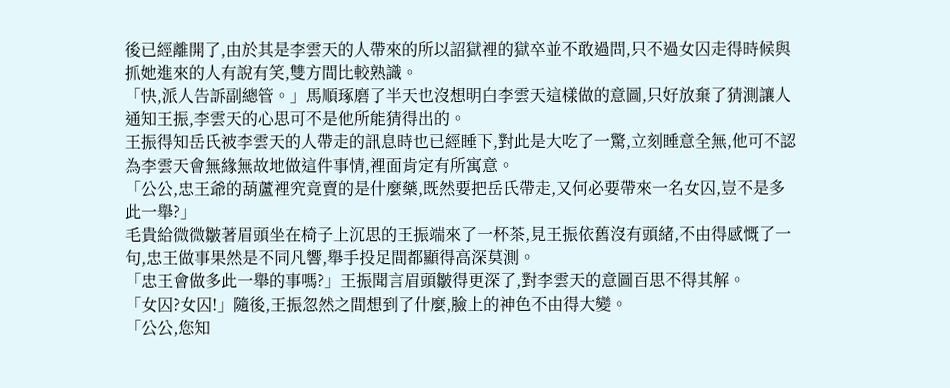後已經離開了,由於其是李雲天的人帶來的所以詔獄裡的獄卒並不敢過問,只不過女囚走得時候與抓她進來的人有說有笑,雙方間比較熟識。
「快,派人告訴副總管。」馬順琢磨了半天也沒想明白李雲天這樣做的意圖,只好放棄了猜測讓人通知王振,李雲天的心思可不是他所能猜得出的。
王振得知岳氏被李雲天的人帶走的訊息時也已經睡下,對此是大吃了一驚,立刻睡意全無,他可不認為李雲天會無緣無故地做這件事情,裡面肯定有所寓意。
「公公,忠王爺的葫蘆裡究竟賣的是什麼藥,既然要把岳氏帶走,又何必要帶來一名女囚,豈不是多此一舉?」
毛貴給微微皺著眉頭坐在椅子上沉思的王振端來了一杯茶,見王振依舊沒有頭緒,不由得感慨了一句,忠王做事果然是不同凡響,舉手投足間都顯得高深莫測。
「忠王會做多此一舉的事嗎?」王振聞言眉頭皺得更深了,對李雲天的意圖百思不得其解。
「女囚?女囚!」隨後,王振忽然之間想到了什麼,臉上的神色不由得大變。
「公公,您知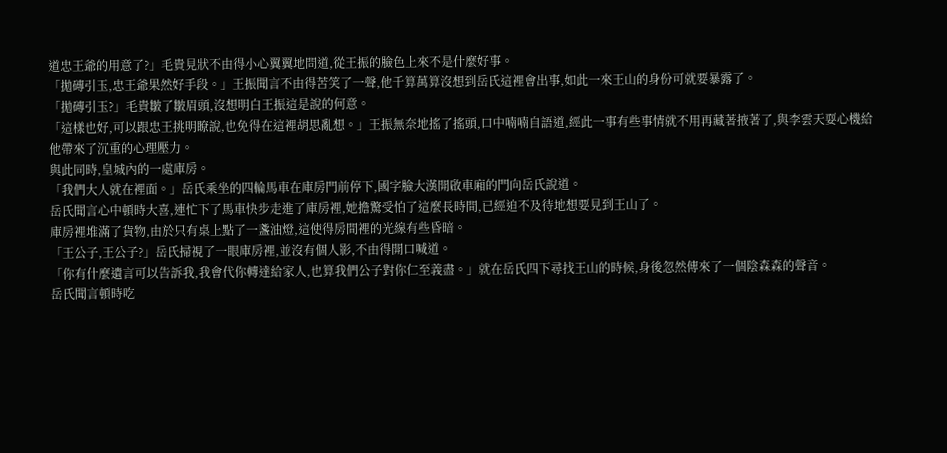道忠王爺的用意了?」毛貴見狀不由得小心翼翼地問道,從王振的臉色上來不是什麼好事。
「拋磚引玉,忠王爺果然好手段。」王振聞言不由得苦笑了一聲,他千算萬算沒想到岳氏這裡會出事,如此一來王山的身份可就要暴露了。
「拋磚引玉?」毛貴皺了皺眉頭,沒想明白王振這是說的何意。
「這樣也好,可以跟忠王挑明瞭說,也免得在這裡胡思亂想。」王振無奈地搖了搖頭,口中喃喃自語道,經此一事有些事情就不用再藏著掖著了,與李雲天耍心機給他帶來了沉重的心理壓力。
與此同時,皇城內的一處庫房。
「我們大人就在裡面。」岳氏乘坐的四輪馬車在庫房門前停下,國字臉大漢開啟車廂的門向岳氏說道。
岳氏聞言心中頓時大喜,連忙下了馬車快步走進了庫房裡,她擔驚受怕了這麼長時間,已經迫不及待地想要見到王山了。
庫房裡堆滿了貨物,由於只有桌上點了一盞油燈,這使得房間裡的光線有些昏暗。
「王公子,王公子?」岳氏掃視了一眼庫房裡,並沒有個人影,不由得開口喊道。
「你有什麼遺言可以告訴我,我會代你轉達給家人,也算我們公子對你仁至義盡。」就在岳氏四下尋找王山的時候,身後忽然傳來了一個陰森森的聲音。
岳氏聞言頓時吃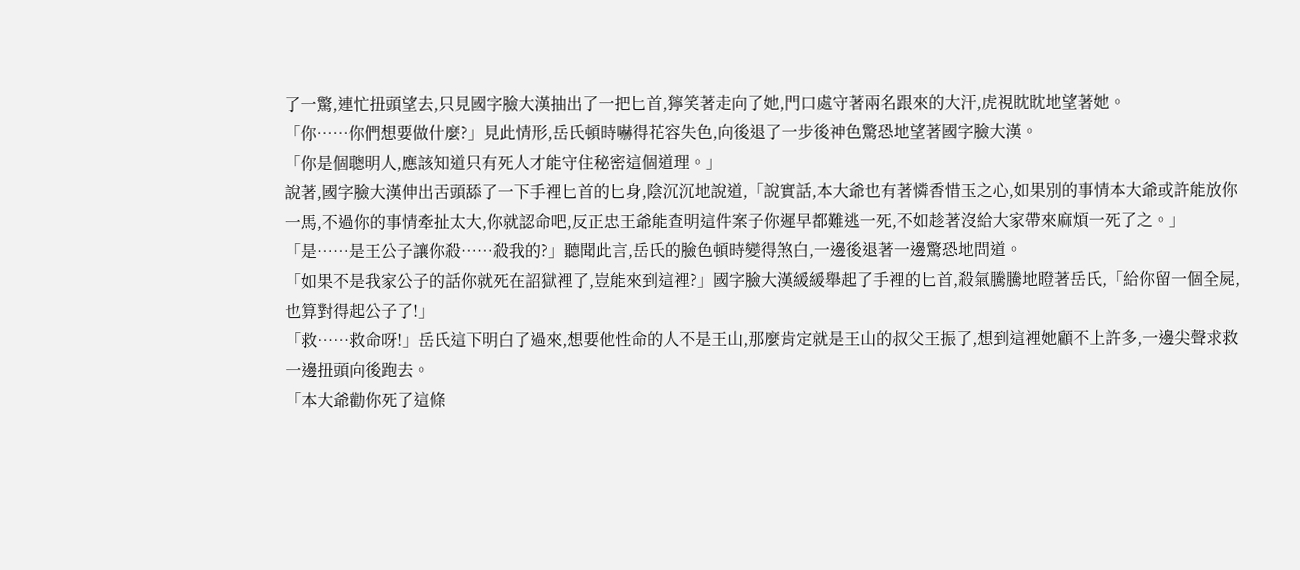了一驚,連忙扭頭望去,只見國字臉大漢抽出了一把匕首,獰笑著走向了她,門口處守著兩名跟來的大汗,虎視眈眈地望著她。
「你……你們想要做什麼?」見此情形,岳氏頓時嚇得花容失色,向後退了一步後神色驚恐地望著國字臉大漢。
「你是個聰明人,應該知道只有死人才能守住秘密這個道理。」
說著,國字臉大漢伸出舌頭舔了一下手裡匕首的匕身,陰沉沉地說道,「說實話,本大爺也有著憐香惜玉之心,如果別的事情本大爺或許能放你一馬,不過你的事情牽扯太大,你就認命吧,反正忠王爺能查明這件案子你遲早都難逃一死,不如趁著沒給大家帶來麻煩一死了之。」
「是……是王公子讓你殺……殺我的?」聽聞此言,岳氏的臉色頓時變得煞白,一邊後退著一邊驚恐地問道。
「如果不是我家公子的話你就死在詔獄裡了,豈能來到這裡?」國字臉大漢緩緩舉起了手裡的匕首,殺氣騰騰地瞪著岳氏,「給你留一個全屍,也算對得起公子了!」
「救……救命呀!」岳氏這下明白了過來,想要他性命的人不是王山,那麼肯定就是王山的叔父王振了,想到這裡她顧不上許多,一邊尖聲求救一邊扭頭向後跑去。
「本大爺勸你死了這條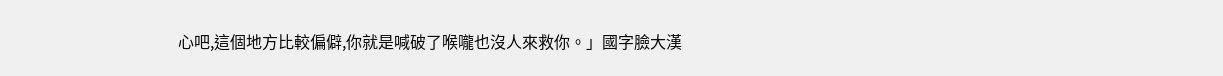心吧,這個地方比較偏僻,你就是喊破了喉嚨也沒人來救你。」國字臉大漢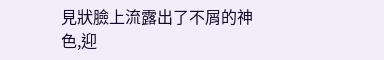見狀臉上流露出了不屑的神色,迎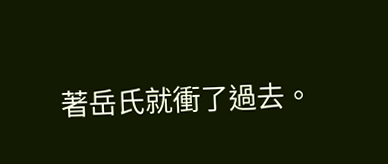著岳氏就衝了過去。